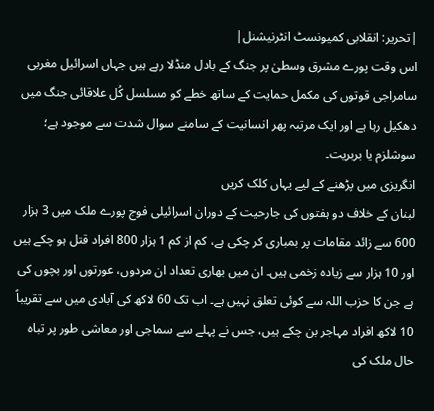|تحریر: انقلابی کمیونسٹ انٹرنیشنل|
اس وقت پورے مشرق وسطیٰ پر جنگ کے بادل منڈلا رہے ہیں جہاں اسرائیل مغربی سامراجی قوتوں کی مکمل حمایت کے ساتھ خطے کو مسلسل کُل علاقائی جنگ میں دھکیل رہا ہے اور ایک مرتبہ پھر انسانیت کے سامنے سوال شدت سے موجود ہے؛ سوشلزم یا بربریت۔
انگریزی میں پڑھنے کے لیے یہاں کلک کریں
لبنان کے خلاف دو ہفتوں کی جارحیت کے دوران اسرائیلی فوج پورے ملک میں 3 ہزار 600 سے زائد مقامات پر بمباری کر چکی ہے، کم از کم 1 ہزار 800 افراد قتل ہو چکے ہیں اور 10 ہزار سے زیادہ زخمی ہیں۔ ان میں بھاری تعداد ان مردوں، عورتوں اور بچوں کی ہے جن کا حزب اللہ سے کوئی تعلق نہیں ہے۔ اب تک 60 لاکھ کی آبادی میں سے تقریباً 10 لاکھ افراد مہاجر بن چکے ہیں، جس نے پہلے سے سماجی اور معاشی طور پر تباہ حال ملک کی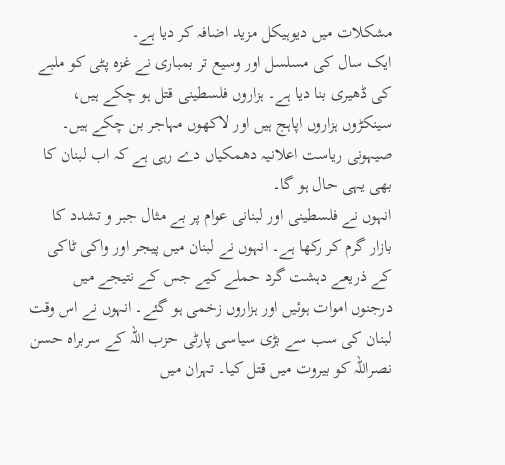مشکلات میں دیوہیکل مزید اضافہ کر دیا ہے۔
ایک سال کی مسلسل اور وسیع تر بمباری نے غزہ پٹی کو ملبے کی ڈھیری بنا دیا ہے۔ ہزاروں فلسطینی قتل ہو چکے ہیں، سینکڑوں ہزاروں اپاہج ہیں اور لاکھوں مہاجر بن چکے ہیں۔ صیہونی ریاست اعلانیہ دھمکیاں دے رہی ہے کہ اب لبنان کا بھی یہی حال ہو گا۔
انہوں نے فلسطینی اور لبنانی عوام پر بے مثال جبر و تشدد کا بازار گرم کر رکھا ہے۔ انہوں نے لبنان میں پیجر اور واکی ٹاکی کے ذریعے دہشت گرد حملے کیے جس کے نتیجے میں درجنوں اموات ہوئیں اور ہزاروں زخمی ہو گئے۔ انہوں نے اس وقت لبنان کی سب سے بڑی سیاسی پارٹی حزب اللہ کے سربراہ حسن نصراللہ کو بیروت میں قتل کیا۔ تہران میں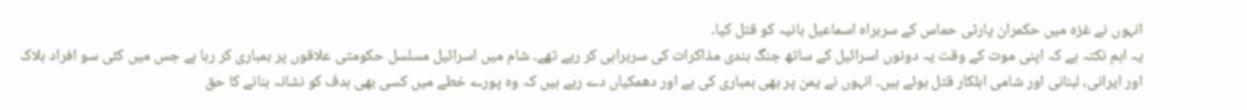انہوں نے غزہ میں حکمران پارٹی حماس کے سربراہ اسماعیل ہانیہ کو قتل کیا۔
یہ اہم نکتہ ہے کہ اپنی موت کے وقت یہ دونوں اسرائیل کے ساتھ جنگ بندی مذاکرات کی سربراہی کر رہے تھے۔ شام میں اسرائیل مسلسل حکومتی علاقوں پر بمباری کر رہا ہے جس میں کئی سو افراد ہلاک اور ایرانی، لبنانی اور شامی اہلکار قتل ہوئے ہیں۔ انہوں نے یمن پر بھی بمباری کی ہے اور دھمکیاں دے رہے ہیں کہ وہ پورے خطے میں کسی بھی ہدف کو نشانہ بنانے کا حق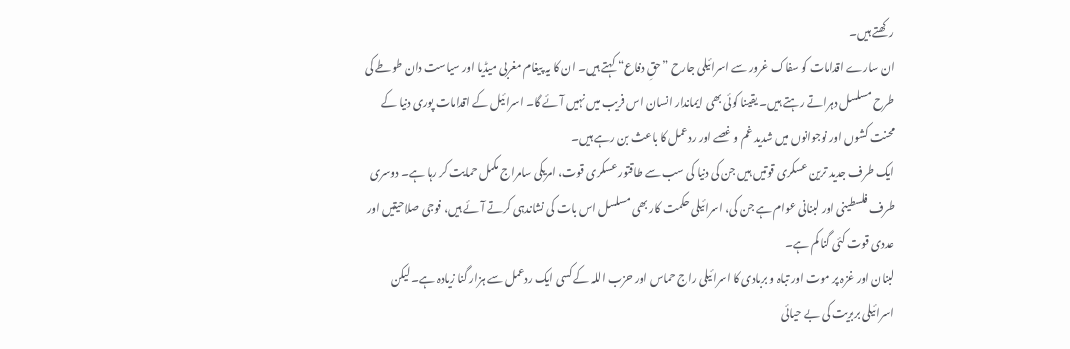رکھتے ہیں۔
ان سارے اقدامات کو سفاک غرور سے اسرائیلی جارح ”حقِ دفاع“ کہتے ہیں۔ ان کا یہ پیغام مغربی میڈیا اور سیاست دان طوطے کی طرح مسلسل دہراتے رہتے ہیں۔ یقینا کوئی بھی ایماندار انسان اس فریب میں نہیں آئے گا۔ اسرائیل کے اقدامات پوری دنیا کے محنت کشوں اور نوجوانوں میں شدید غم و غصے اور ردعمل کا باعث بن رہے ہیں۔
ایک طرف جدید ترین عسکری قوتیں ہیں جن کی دنیا کی سب سے طاقتور عسکری قوت، امریکی سامراج مکمل حمایت کر رہا ہے۔ دوسری طرف فلسطینی اور لبنانی عوام ہے جن کی، اسرائیلی حکمت کار بھی مسلسل اس بات کی نشاندہی کرتے آئے ہیں، فوجی صلاحیتیں اور عددی قوت کئی گنا کم ہے۔
لبنان اور غزہ پر موت اور تباہ و بربادی کا اسرائیلی راج حماس اور حزب اللہ کے کسی ایک ردعمل سے ہزار گنا زیادہ ہے۔ لیکن اسرائیلی بربریت کی بے حیائی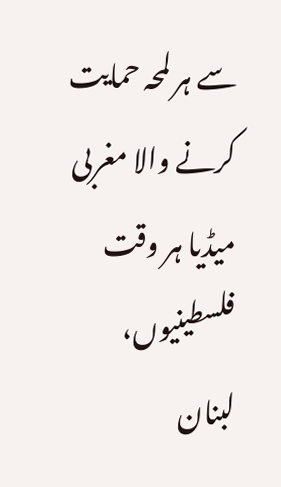سے ہر لمحہ حمایت کرنے والا مغربی میڈیا ہر وقت فلسطینیوں، لبنان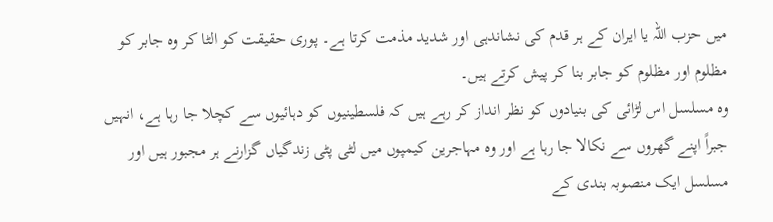میں حزب اللہ یا ایران کے ہر قدم کی نشاندہی اور شدید مذمت کرتا ہے۔ پوری حقیقت کو الٹا کر وہ جابر کو مظلوم اور مظلوم کو جابر بنا کر پیش کرتے ہیں۔
وہ مسلسل اس لڑائی کی بنیادوں کو نظر انداز کر رہے ہیں کہ فلسطینیوں کو دہائیوں سے کچلا جا رہا ہے، انہیں جبراً اپنے گھروں سے نکالا جا رہا ہے اور وہ مہاجرین کیمپوں میں لٹی پٹی زندگیاں گزارنے ہر مجبور ہیں اور مسلسل ایک منصوبہ بندی کے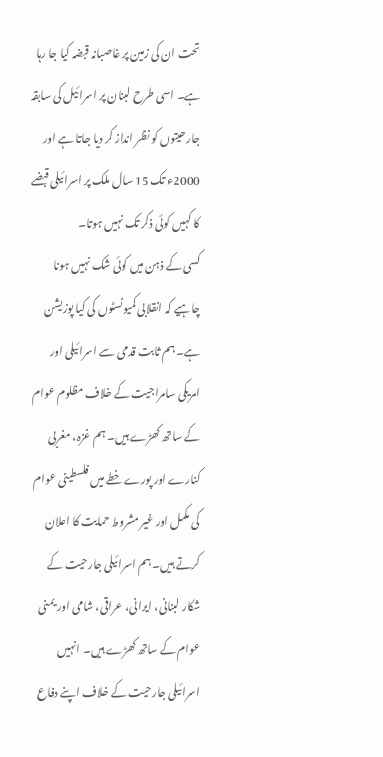تحت ان کی زمین پر غاصبانہ قبضہ کیا جا رہا ہے۔ اسی طرح لبنان پر اسرائیل کی سابقہ جارحیتوں کو نظر انداز کر دیا جاتا ہے اور 2000ء تک 15 سال ملک پر اسرائیلی قبضے کا کہیں کوئی ذکر تک نہیں ہوتا۔
کسی کے ذہن میں کوئی شک نہیں ہونا چاہیے کہ انقلابی کمیونسٹوں کی کیا پوزیشن ہے۔ ہم ثابت قدمی سے اسرائیلی اور امریکی سامراجیت کے خلاف مظلوم عوام کے ساتھ کھڑے ہیں۔ ہم غزہ، مغربی کنارے اور پورے خطے میں فلسطینی عوام کی مکمل اور غیر مشروط حمایت کا اعلان کرتے ہیں۔ ہم اسرائیلی جارحیت کے شکار لبنانی، ایرانی، عراقی، شامی اور یمنی عوام کے ساتھ کھڑے ہیں۔ انہیں اسرائیلی جارحیت کے خلاف اپنے دفاع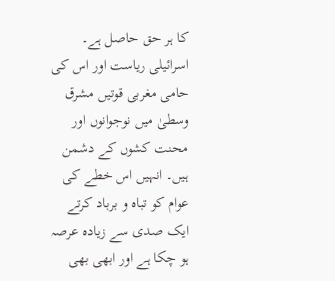کا ہر حق حاصل ہے۔
اسرائیلی ریاست اور اس کی حامی مغربی قوتیں مشرق وسطیٰ میں نوجوانوں اور محنت کشوں کے دشمن ہیں۔ انہیں اس خطے کی عوام کو تباہ و برباد کرتے ایک صدی سے زیادہ عرصہ ہو چکا ہے اور ابھی بھی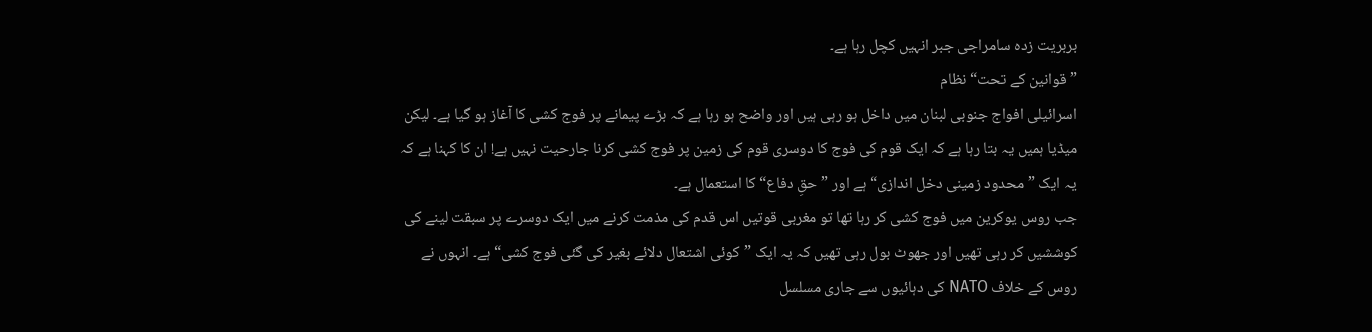بربریت زدہ سامراجی جبر انہیں کچل رہا ہے۔
”قوانین کے تحت“ نظام
اسرائیلی افواج جنوبی لبنان میں داخل ہو رہی ہیں اور واضح ہو رہا ہے کہ بڑے پیمانے پر فوج کشی کا آغاز ہو گیا ہے۔ لیکن میڈیا ہمیں یہ بتا رہا ہے کہ ایک قوم کی فوج کا دوسری قوم کی زمین پر فوج کشی کرنا جارحیت نہیں ہے! ان کا کہنا ہے کہ یہ ایک ”محدود زمینی دخل اندازی“ ہے اور ”حقِ دفاع“ کا استعمال ہے۔
جب روس یوکرین میں فوج کشی کر رہا تھا تو مغربی قوتیں اس قدم کی مذمت کرنے میں ایک دوسرے پر سبقت لینے کی کوششیں کر رہی تھیں اور جھوٹ بول رہی تھیں کہ یہ ایک ”کوئی اشتعال دلائے بغیر کی گئی فوج کشی“ ہے۔ انہوں نے روس کے خلاف NATO کی دہائیوں سے جاری مسلسل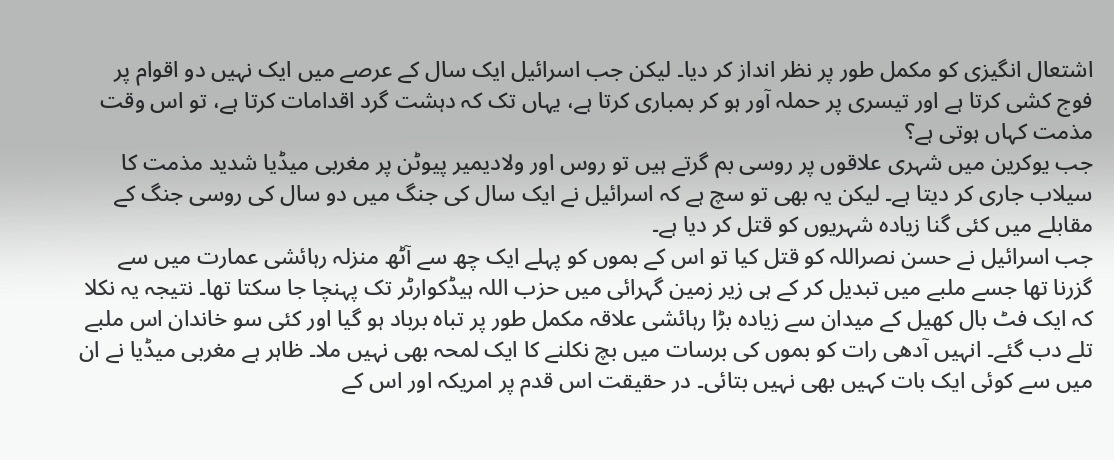اشتعال انگیزی کو مکمل طور پر نظر انداز کر دیا۔ لیکن جب اسرائیل ایک سال کے عرصے میں ایک نہیں دو اقوام پر فوج کشی کرتا ہے اور تیسری پر حملہ آور ہو کر بمباری کرتا ہے، یہاں تک کہ دہشت گرد اقدامات کرتا ہے، تو اس وقت مذمت کہاں ہوتی ہے؟
جب یوکرین میں شہری علاقوں پر روسی بم گرتے ہیں تو روس اور ولادیمیر پیوٹن پر مغربی میڈیا شدید مذمت کا سیلاب جاری کر دیتا ہے۔ لیکن یہ بھی تو سچ ہے کہ اسرائیل نے ایک سال کی جنگ میں دو سال کی روسی جنگ کے مقابلے میں کئی گنا زیادہ شہریوں کو قتل کر دیا ہے۔
جب اسرائیل نے حسن نصراللہ کو قتل کیا تو اس کے بموں کو پہلے ایک چھ سے آٹھ منزلہ رہائشی عمارت میں سے گزرنا تھا جسے ملبے میں تبدیل کر کے ہی زیر زمین گہرائی میں حزب اللہ ہیڈکوارٹر تک پہنچا جا سکتا تھا۔ نتیجہ یہ نکلا کہ ایک فٹ بال کھیل کے میدان سے زیادہ بڑا رہائشی علاقہ مکمل طور پر تباہ برباد ہو گیا اور کئی سو خاندان اس ملبے تلے دب گئے۔ انہیں آدھی رات کو بموں کی برسات میں بچ نکلنے کا ایک لمحہ بھی نہیں ملا۔ ظاہر ہے مغربی میڈیا نے ان میں سے کوئی ایک بات کہیں بھی نہیں بتائی۔ در حقیقت اس قدم پر امریکہ اور اس کے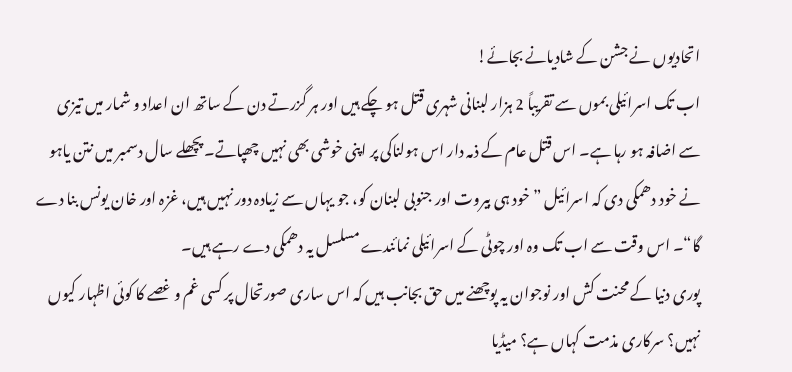اتحادیوں نے جشن کے شادیانے بجائے!
اب تک اسرائیلی بموں سے تقریباً 2 ہزار لبنانی شہری قتل ہو چکے ہیں اور ہر گزرتے دن کے ساتھ ان اعداد و شمار میں تیزی سے اضافہ ہو رہا ہے۔ اس قتل عام کے ذمہ دار اس ہولناکی پر اپنی خوشی بھی نہیں چھپاتے۔ پچھلے سال دسمبر میں نتن یاہو نے خود دھمکی دی کہ اسرائیل ”خود ہی بیروت اور جنوبی لبنان کو، جو یہاں سے زیادہ دور نہیں ہیں، غزہ اور خان یونس بنا دے گا“۔ اس وقت سے اب تک وہ اور چوٹی کے اسرائیلی نمائندے مسلسل یہ دھمکی دے رہے ہیں۔
پوری دنیا کے محنت کش اور نوجوان یہ پوچھنے میں حق بجانب ہیں کہ اس ساری صورتحال پر کسی غم و غصے کا کوئی اظہار کیوں نہیں؟ سرکاری مذمت کہاں ہے؟ میڈیا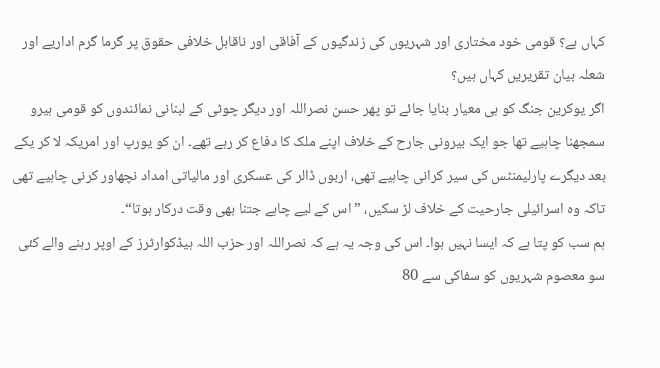کہاں ہے؟ قومی خود مختاری اور شہریوں کی زندگیوں کے آفاقی اور ناقابل خلافی حقوق پر گرما گرم اداریے اور شعلہ بیان تقریریں کہاں ہیں؟
اگر یوکرین جنگ کو ہی معیار بنایا جائے تو پھر حسن نصراللہ اور دیگر چوٹی کے لبنانی نمائندوں کو قومی ہیرو سمجھنا چاہیے تھا جو ایک بیرونی جارح کے خلاف اپنے ملک کا دفاع کر رہے تھے۔ ان کو یورپ اور امریکہ لا کر یکے بعد دیگرے پارلیمنٹس کی سیر کرانی چاہیے تھی، اربوں ڈالر کی عسکری اور مالیاتی امداد نچھاور کرنی چاہیے تھی تاکہ وہ اسرائیلی جارحیت کے خلاف لڑ سکیں، ”اس کے لیے چاہے جتنا بھی وقت درکار ہوتا“۔
ہم سب کو پتا ہے کہ ایسا نہیں ہوا۔ اس کی وجہ یہ ہے کہ نصراللہ اور حزب اللہ ہیڈکوارٹرز کے اوپر رہنے والے کئی سو معصوم شہریوں کو سفاکی سے 80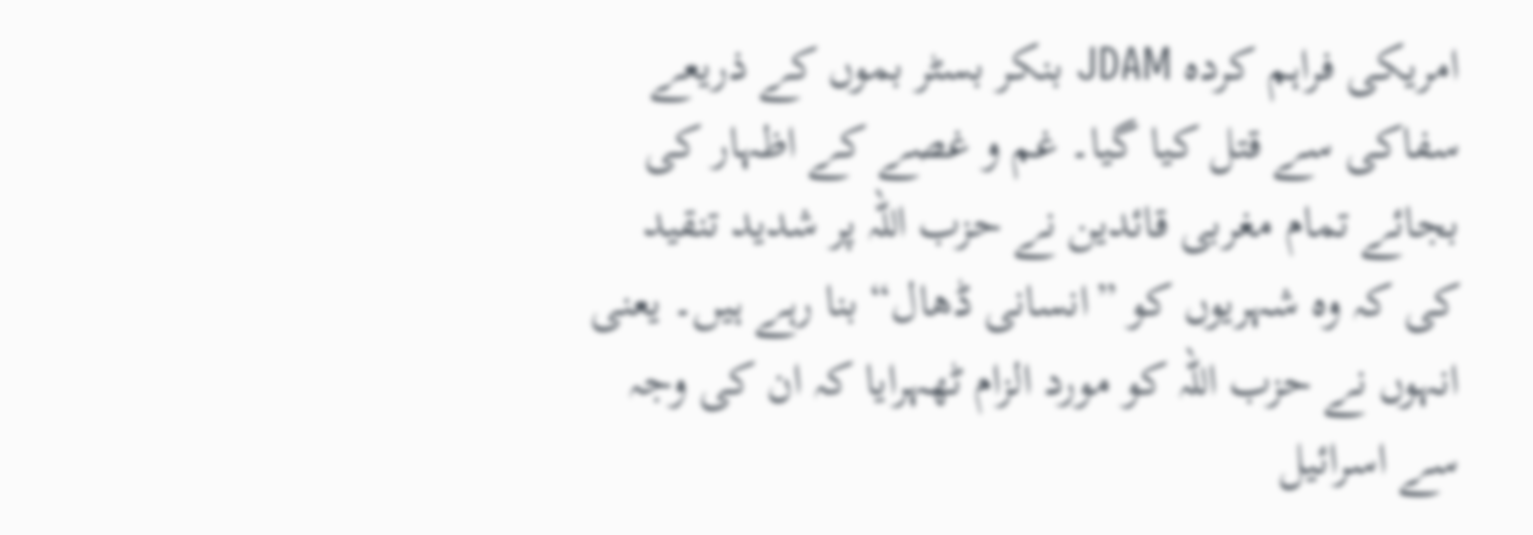امریکی فراہم کردہ JDAM بنکر بسٹر بموں کے ذریعے سفاکی سے قتل کیا گیا۔ غم و غصے کے اظہار کی بجائے تمام مغربی قائدین نے حزب اللہ پر شدید تنقید کی کہ وہ شہریوں کو ”انسانی ڈھال“ بنا رہے ہیں۔ یعنی انہوں نے حزب اللہ کو مورد الزام ٹھہرایا کہ ان کی وجہ سے اسرائیل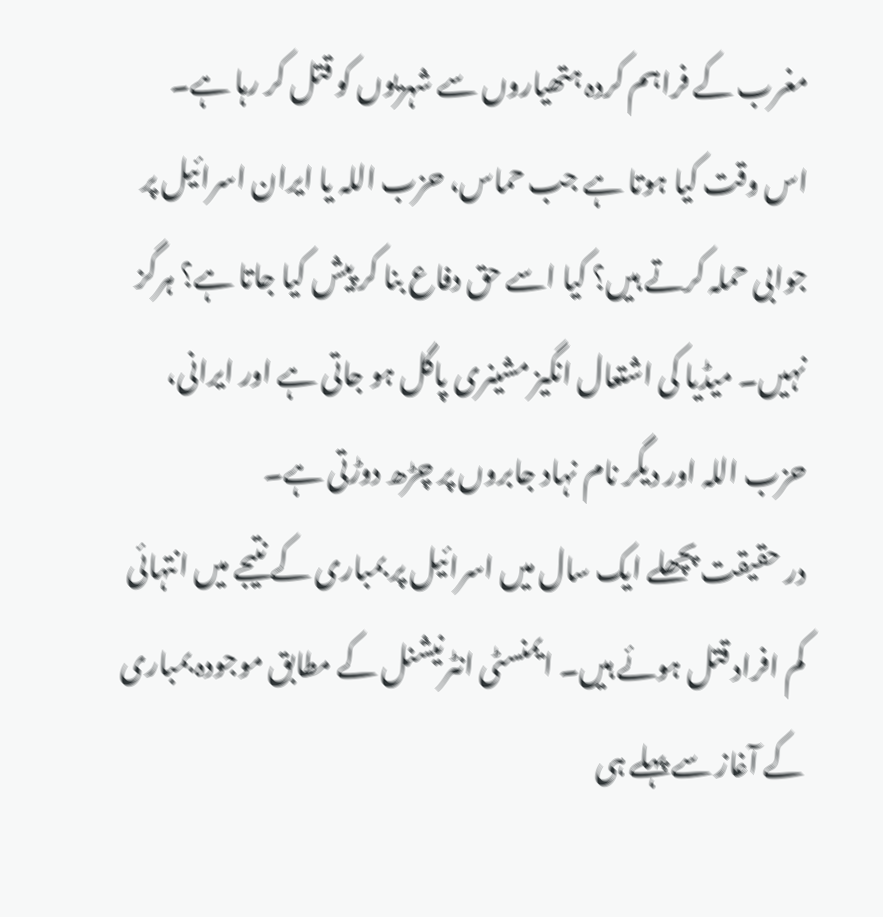مغرب کے فراہم کردہ ہتھیاروں سے شہریوں کو قتل کر رہا ہے۔
اس وقت کیا ہوتا ہے جب حماس، حزب اللہ یا ایران اسرائیل پر جوابی حملہ کرتے ہیں؟ کیا اسے حق دفاع بنا کر پیش کیا جاتا ہے؟ ہرگز نہیں۔ میڈیا کی اشتعال انگیز مشینری پاگل ہو جاتی ہے اور ایرانی، حزب اللہ اور دیگر نام نہاد جابروں پر چڑھ دوڑتی ہے۔
در حقیقت پچھلے ایک سال میں اسرائیل پر بمباری کے نتیجے میں انتہائی کم افراد قتل ہوئے ہیں۔ ایمنسٹی انٹرنیشنل کے مطابق موجودہ بمباری کے آغاز سے پہلے ہی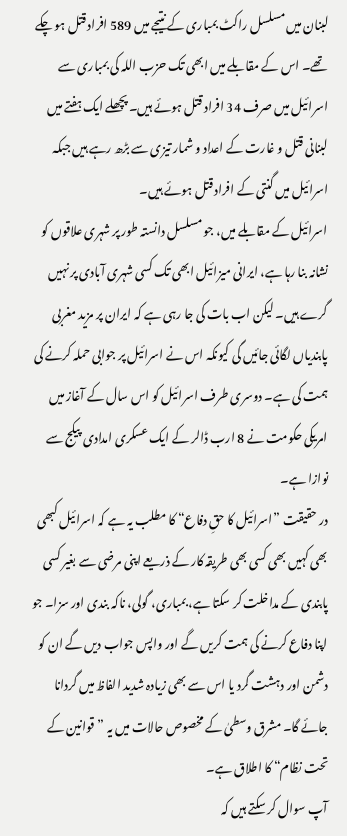لبنان میں مسلسل راکٹ بمباری کے نتیجے میں 589 افراد قتل ہو چکے تھے۔ اس کے مقابلے میں ابھی تک حزب اللہ کی بمباری سے اسرائیل میں صرف 34 افراد قتل ہوئے ہیں۔ پچھلے ایک ہفتے میں لبنانی قتل و غارت کے اعداد و شمار تیزی سے بڑھ رہے ہیں جبکہ اسرائیل میں گنتی کے افراد قتل ہوئے ہیں۔
اسرائیل کے مقابلے میں، جو مسلسل دانستہ طور پر شہری علاقوں کو نشانہ بنا رہا ہے، ایرانی میزائیل ابھی تک کسی شہری آبادی پر نہیں گرے ہیں۔ لیکن اب بات کی جا رہی ہے کہ ایران پر مزید مغربی پابندیاں لگائی جائیں گی کیونکہ اس نے اسرائیل پر جوابی حملہ کرنے کی ہمت کی ہے۔ دوسری طرف اسرائیل کو اس سال کے آغاز میں امریکی حکومت نے 8 ارب ڈالر کے ایک عسکری امدادی پیکج سے نوازا ہے۔
در حقیقت ”اسرائیل کا حقِ دفاع“ کا مطلب یہ ہے کہ اسرائیل کبھی بھی کہیں بھی کسی بھی طریقہ کار کے ذریعے اپنی مرضی سے بغیر کسی پابندی کے مداخلت کر سکتا ہے، بمباری، گولی، ناکہ بندی اور سزا۔ جو اپنا دفاع کرنے کی ہمت کریں گے اور واپس جواب دیں گے ان کو دشمن اور دہشت گرد یا اس سے بھی زیادہ شدید الفاظ میں گردانا جائے گا۔ مشرق وسطیٰ کے مخصوص حالات میں یہ ”قوانین کے تحت نظام“ کا اطلاق ہے۔
آپ سوال کر سکتے ہیں کہ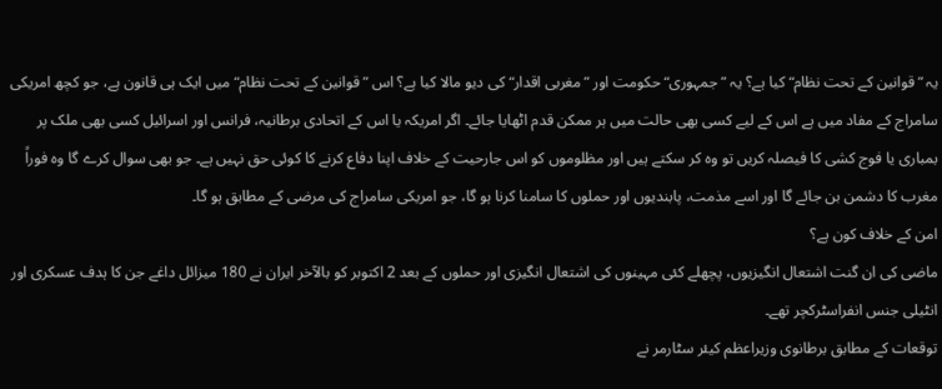یہ ”قوانین کے تحت نظام“ کیا ہے؟ یہ ”جمہوری“ حکومت اور ”مغربی اقدار“ کی دیو مالا کیا ہے؟ اس ”قوانین کے تحت نظام“ میں ایک ہی قانون ہے، جو کچھ امریکی سامراج کے مفاد میں ہے اس کے لیے کسی بھی حالت میں ہر ممکن قدم اٹھایا جائے۔ اگر امریکہ یا اس کے اتحادی برطانیہ، فرانس اور اسرائیل کسی بھی ملک پر بمباری یا فوج کشی کا فیصلہ کریں تو وہ کر سکتے ہیں اور مظلوموں کو اس جارحیت کے خلاف اپنا دفاع کرنے کا کوئی حق نہیں ہے۔ جو بھی سوال کرے گا وہ فوراً مغرب کا دشمن بن جائے گا اور اسے مذمت، پابندیوں اور حملوں کا سامنا کرنا ہو گا، جو امریکی سامراج کی مرضی کے مطابق ہو گا۔
امن کے خلاف کون ہے؟
ماضی کی ان گنت اشتعال انگیزیوں، پچھلے کئی مہینوں کی اشتعال انگیزی اور حملوں کے بعد 2 اکتوبر کو بالآخر ایران نے 180 میزائل داغے جن کا ہدف عسکری اور انٹیلی جنس انفراسٹرکچر تھے۔
توقعات کے مطابق برطانوی وزیراعظم کیئر سٹارمر نے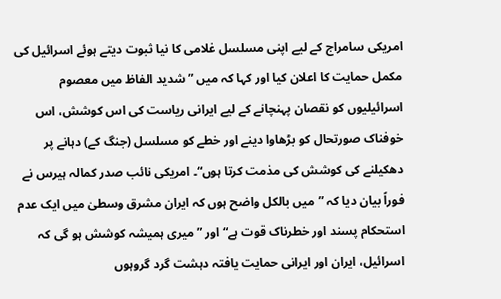امریکی سامراج کے لیے اپنی مسلسل غلامی کا نیا ثبوت دیتے ہوئے اسرائیل کی مکمل حمایت کا اعلان کیا اور کہا کہ میں ”شدید الفاظ میں معصوم اسرائیلیوں کو نقصان پہنچانے کے لیے ایرانی ریاست کی اس کوشش، اس خوفناک صورتحال کو بڑھاوا دینے اور خطے کو مسلسل (جنگ کے) دہانے پر دھکیلنے کی کوشش کی مذمت کرتا ہوں“۔ امریکی نائب صدر کمالہ ہیرس نے فوراً بیان دیا کہ ”میں بالکل واضح ہوں کہ ایران مشرق وسطیٰ میں ایک عدم استحکام پسند اور خطرناک قوت ہے“ اور ”میری ہمیشہ کوشش ہو گی کہ اسرائیل، ایران اور ایرانی حمایت یافتہ دہشت گرد گروہوں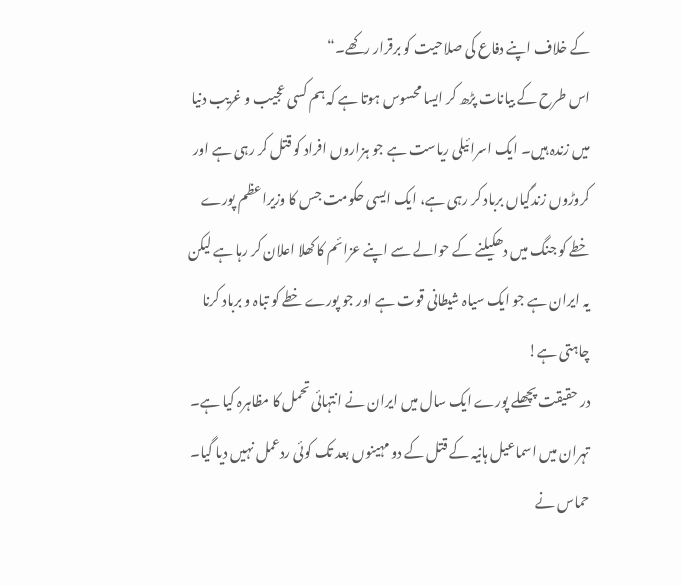کے خلاف اپنے دفاع کی صلاحیت کو برقرار رکھے۔“
اس طرح کے بیانات پڑھ کر ایسا محسوس ہوتا ہے کہ ہم کسی عجیب و غریب دنیا میں زندہ ہیں۔ ایک اسرائیلی ریاست ہے جو ہزاروں افراد کو قتل کر رہی ہے اور کروڑوں زندگیاں برباد کر رہی ہے، ایک ایسی حکومت جس کا وزیراعظم پورے خطے کو جنگ میں دھکیلنے کے حوالے سے اپنے عزائم کا کھلا اعلان کر رہا ہے لیکن یہ ایران ہے جو ایک سیاہ شیطانی قوت ہے اور جو پورے خطے کو تباہ و برباد کرنا چاہتی ہے!
در حقیقت پچھلے پورے ایک سال میں ایران نے انتہائی تحمل کا مظاہرہ کیا ہے۔ تہران میں اسماعیل ہانیہ کے قتل کے دو مہینوں بعد تک کوئی ردعمل نہیں دیا گیا۔ حماس نے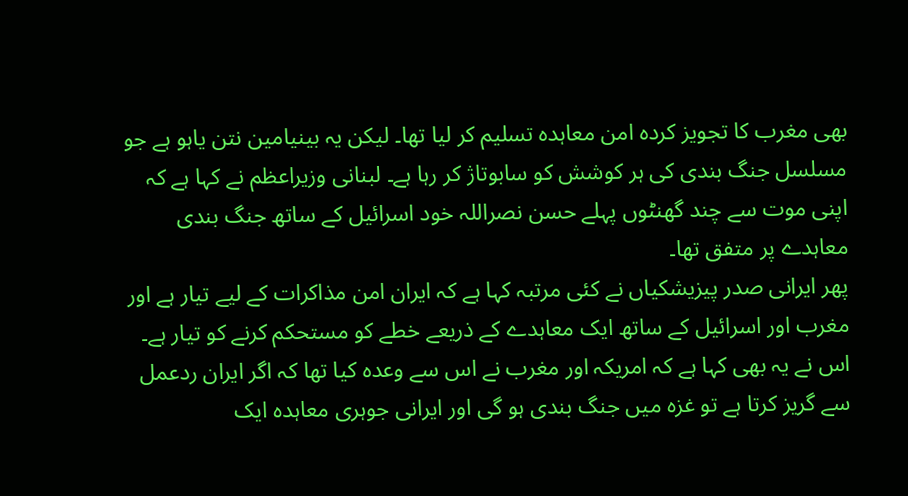بھی مغرب کا تجویز کردہ امن معاہدہ تسلیم کر لیا تھا۔ لیکن یہ بینیامین نتن یاہو ہے جو مسلسل جنگ بندی کی ہر کوشش کو سابوتاژ کر رہا ہے۔ لبنانی وزیراعظم نے کہا ہے کہ اپنی موت سے چند گھنٹوں پہلے حسن نصراللہ خود اسرائیل کے ساتھ جنگ بندی معاہدے پر متفق تھا۔
پھر ایرانی صدر پیزیشکیاں نے کئی مرتبہ کہا ہے کہ ایران امن مذاکرات کے لیے تیار ہے اور مغرب اور اسرائیل کے ساتھ ایک معاہدے کے ذریعے خطے کو مستحکم کرنے کو تیار ہے۔ اس نے یہ بھی کہا ہے کہ امریکہ اور مغرب نے اس سے وعدہ کیا تھا کہ اگر ایران ردعمل سے گریز کرتا ہے تو غزہ میں جنگ بندی ہو گی اور ایرانی جوہری معاہدہ ایک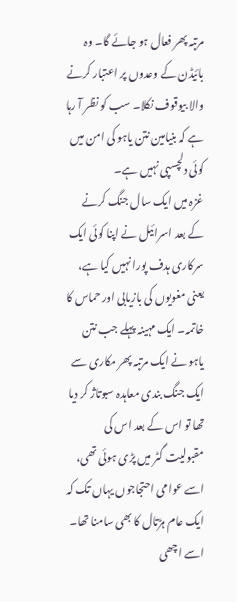مرتبہ پھر فعال ہو جائے گا۔ وہ بائیڈن کے وعدوں پر اعتبار کرنے والا بیوقوف نکلا۔ سب کو نظر آ رہا ہے کہ بنیامین نتن یاہو کی امن میں کوئی دلچسپی نہیں ہے۔
غزہ میں ایک سال جنگ کرنے کے بعد اسرائیل نے اپنا کوئی ایک سرکاری ہدف پورا نہیں کیا ہے، یعنی مغویوں کی بازیابی اور حماس کا خاتمہ۔ ایک مہینہ پہلے جب نتن یاہو نے ایک مرتبہ پھر مکاری سے ایک جنگ بندی معاہدہ سبوتاژ کر دیا تھا تو اس کے بعد اس کی مقبولیت گٹر میں پڑی ہوئی تھی، اسے عوامی احتجاجوں یہاں تک کہ ایک عام ہڑتال کا بھی سامنا تھا۔ اسے اچھی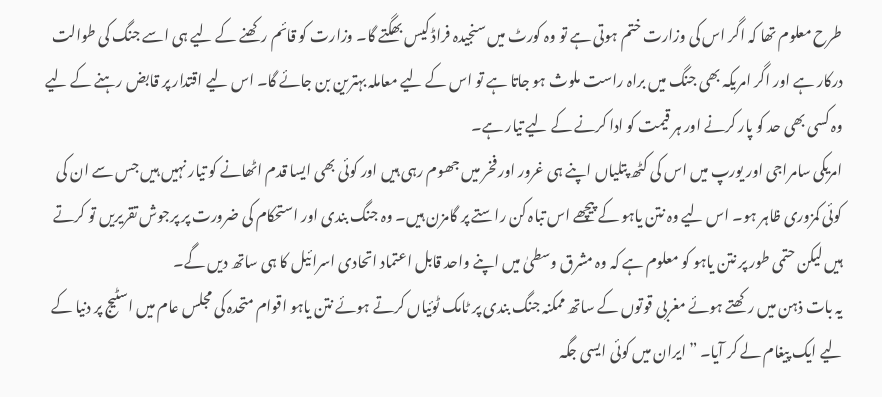طرح معلوم تھا کہ اگر اس کی وزارت ختم ہوتی ہے تو وہ کورٹ میں سنجیدہ فراڈ کیس بھگتے گا۔ وزارت کو قائم رکھنے کے لیے ہی اسے جنگ کی طوالت درکار ہے اور اگر امریکہ بھی جنگ میں براہ راست ملوث ہو جاتا ہے تو اس کے لیے معاملہ بہترین بن جائے گا۔ اس لیے اقتدار پر قابض رہنے کے لیے وہ کسی بھی حد کو پار کرنے اور ہر قیمت کو ادا کرنے کے لیے تیار ہے۔
امریکی سامراجی اور یورپ میں اس کی کٹھ پتلیاں اپنے ہی غرور اور فخر میں جھوم رہی ہیں اور کوئی بھی ایسا قدم اٹھانے کو تیار نہیں ہیں جس سے ان کی کوئی کمزوری ظاہر ہو۔ اس لیے وہ نتن یاہو کے پیچھے اس تباہ کن راستے پر گامزن ہیں۔ وہ جنگ بندی اور استحکام کی ضرورت پر پرجوش تقریریں تو کرتے ہیں لیکن حتمی طور پر نتن یاہو کو معلوم ہے کہ وہ مشرق وسطیٰ میں اپنے واحد قابل اعتماد اتحادی اسرائیل کا ہی ساتھ دیں گے۔
یہ بات ذہن میں رکھتے ہوئے مغربی قوتوں کے ساتھ ممکنہ جنگ بندی پر ٹامک ٹوئیاں کرتے ہوئے نتن یاہو اقوام متحدہ کی مجلس عام میں اسٹیج پر دنیا کے لیے ایک پیغام لے کر آیا۔ ”ایران میں کوئی ایسی جگہ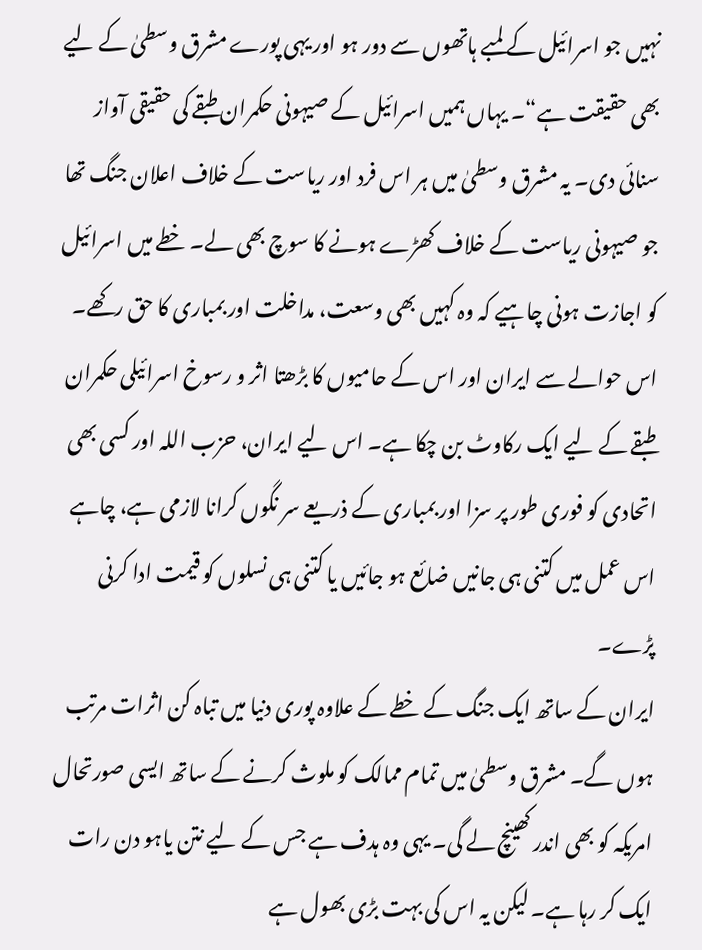نہیں جو اسرائیل کے لمبے ہاتھوں سے دور ہو اور یہی پورے مشرق وسطیٰ کے لیے بھی حقیقت ہے“۔ یہاں ہمیں اسرائیل کے صیہونی حکمران طبقے کی حقیقی آواز سنائی دی۔ یہ مشرق وسطیٰ میں ہر اس فرد اور ریاست کے خلاف اعلان جنگ تھا جو صیہونی ریاست کے خلاف کھڑے ہونے کا سوچ بھی لے۔ خطے میں اسرائیل کو اجازت ہونی چاہیے کہ وہ کہیں بھی وسعت، مداخلت اور بمباری کا حق رکھے۔
اس حوالے سے ایران اور اس کے حامیوں کا بڑھتا اثر و رسوخ اسرائیلی حکمران طبقے کے لیے ایک رکاوٹ بن چکا ہے۔ اس لیے ایران، حزب اللہ اور کسی بھی اتحادی کو فوری طور پر سزا اور بمباری کے ذریعے سر نگوں کرانا لازمی ہے، چاہے اس عمل میں کتنی ہی جانیں ضائع ہو جائیں یا کتنی ہی نسلوں کو قیمت ادا کرنی پڑے۔
ایران کے ساتھ ایک جنگ کے خطے کے علاوہ پوری دنیا میں تباہ کن اثرات مرتب ہوں گے۔ مشرق وسطیٰ میں تمام ممالک کو ملوث کرنے کے ساتھ ایسی صورتحال امریکہ کو بھی اندر کھینچ لے گی۔ یہی وہ ہدف ہے جس کے لیے نتن یاہو دن رات ایک کر رہا ہے۔ لیکن یہ اس کی بہت بڑی بھول ہے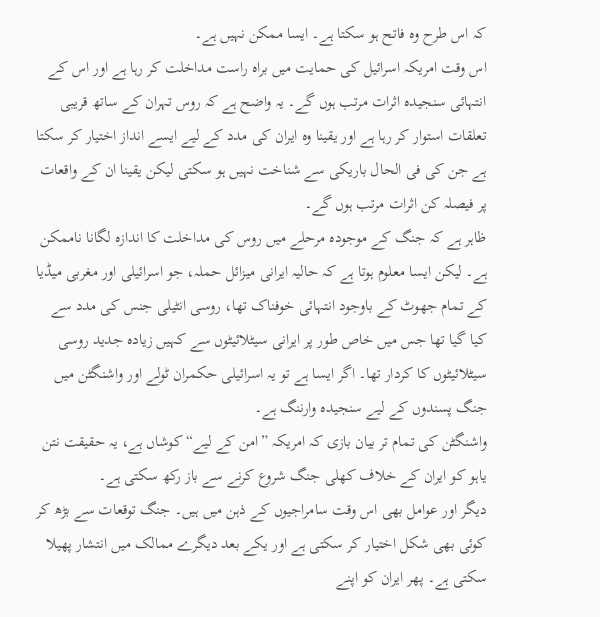کہ اس طرح وہ فاتح ہو سکتا ہے۔ ایسا ممکن نہیں ہے۔
اس وقت امریکہ اسرائیل کی حمایت میں براہ راست مداخلت کر رہا ہے اور اس کے انتہائی سنجیدہ اثرات مرتب ہوں گے۔ یہ واضح ہے کہ روس تہران کے ساتھ قریبی تعلقات استوار کر رہا ہے اور یقینا وہ ایران کی مدد کے لیے ایسے انداز اختیار کر سکتا ہے جن کی فی الحال باریکی سے شناخت نہیں ہو سکتی لیکن یقینا ان کے واقعات پر فیصلہ کن اثرات مرتب ہوں گے۔
ظاہر ہے کہ جنگ کے موجودہ مرحلے میں روس کی مداخلت کا اندازہ لگانا ناممکن ہے۔ لیکن ایسا معلوم ہوتا ہے کہ حالیہ ایرانی میزائل حملہ، جو اسرائیلی اور مغربی میڈیا کے تمام جھوٹ کے باوجود انتہائی خوفناک تھا، روسی انٹیلی جنس کی مدد سے کیا گیا تھا جس میں خاص طور پر ایرانی سیٹلائیٹوں سے کہیں زیادہ جدید روسی سیٹلائیٹوں کا کردار تھا۔ اگر ایسا ہے تو یہ اسرائیلی حکمران ٹولے اور واشنگٹن میں جنگ پسندوں کے لیے سنجیدہ وارننگ ہے۔
واشنگٹن کی تمام تر بیان بازی کہ امریکہ ”امن کے لیے“ کوشاں ہے، یہ حقیقت نتن یاہو کو ایران کے خلاف کھلی جنگ شروع کرنے سے باز رکھ سکتی ہے۔
دیگر اور عوامل بھی اس وقت سامراجیوں کے ذہن میں ہیں۔ جنگ توقعات سے بڑھ کر کوئی بھی شکل اختیار کر سکتی ہے اور یکے بعد دیگرے ممالک میں انتشار پھیلا سکتی ہے۔ پھر ایران کو اپنے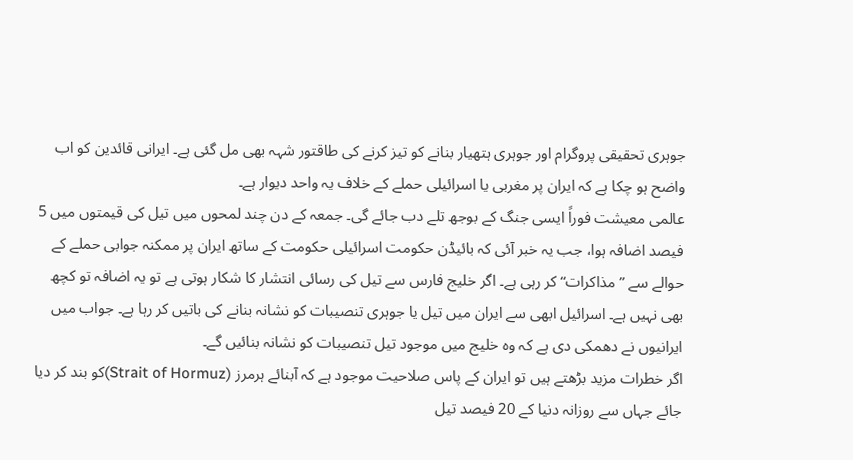جوہری تحقیقی پروگرام اور جوہری ہتھیار بنانے کو تیز کرنے کی طاقتور شہہ بھی مل گئی ہے۔ ایرانی قائدین کو اب واضح ہو چکا ہے کہ ایران پر مغربی یا اسرائیلی حملے کے خلاف یہ واحد دیوار ہے۔
عالمی معیشت فوراً ایسی جنگ کے بوجھ تلے دب جائے گی۔ جمعہ کے دن چند لمحوں میں تیل کی قیمتوں میں 5 فیصد اضافہ ہوا، جب یہ خبر آئی کہ بائیڈن حکومت اسرائیلی حکومت کے ساتھ ایران پر ممکنہ جوابی حملے کے حوالے سے ”مذاکرات“ کر رہی ہے۔ اگر خلیج فارس سے تیل کی رسائی انتشار کا شکار ہوتی ہے تو یہ اضافہ تو کچھ بھی نہیں ہے۔ اسرائیل ابھی سے ایران میں تیل یا جوہری تنصیبات کو نشانہ بنانے کی باتیں کر رہا ہے۔ جواب میں ایرانیوں نے دھمکی دی ہے کہ وہ خلیج میں موجود تیل تنصیبات کو نشانہ بنائیں گے۔
اگر خطرات مزید بڑھتے ہیں تو ایران کے پاس صلاحیت موجود ہے کہ آبنائے ہرمرز (Strait of Hormuz)کو بند کر دیا جائے جہاں سے روزانہ دنیا کے 20 فیصد تیل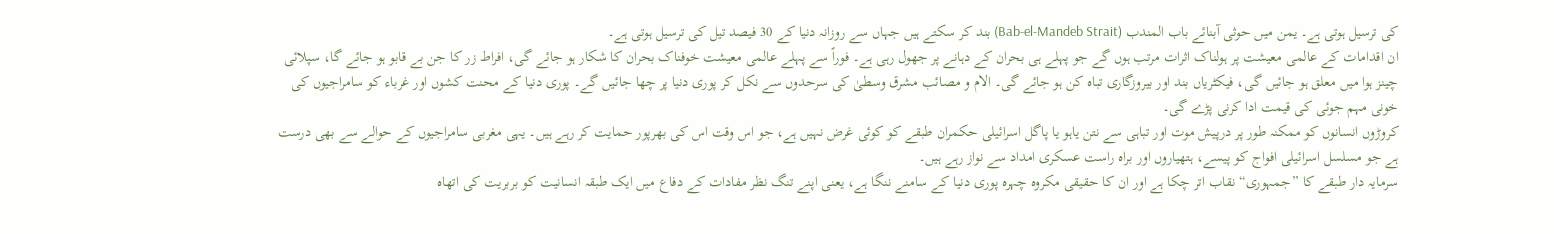کی ترسیل ہوتی ہے۔ یمن میں حوثی آبنائے باب المندب (Bab-el-Mandeb Strait) بند کر سکتے ہیں جہاں سے روزانہ دنیا کے 30 فیصد تیل کی ترسیل ہوتی ہے۔
ان اقدامات کے عالمی معیشت پر ہولناک اثرات مرتب ہوں گے جو پہلے ہی بحران کے دہانے پر جھول رہی ہے۔ فوراً سے پہلے عالمی معیشت خوفناک بحران کا شکار ہو جائے گی، افراط زر کا جن بے قابو ہو جائے گا، سپلائی چینز ہوا میں معلق ہو جائیں گی، فیکٹریاں بند اور بیروزگاری تباہ کن ہو جائے گی۔ الام و مصائب مشرق وسطیٰ کی سرحدوں سے نکل کر پوری دنیا پر چھا جائیں گے۔ پوری دنیا کے محنت کشوں اور غرباء کو سامراجیوں کی خونی مہم جوئی کی قیمت ادا کرنی پڑے گی۔
کروڑوں انسانوں کو ممکنہ طور پر درپیش موت اور تباہی سے نتن یاہو یا پاگل اسرائیلی حکمران طبقے کو کوئی غرض نہیں ہے، جو اس وقت اس کی بھرپور حمایت کر رہے ہیں۔ یہی مغربی سامراجیوں کے حوالے سے بھی درست ہے جو مسلسل اسرائیلی افواج کو پیسے، ہتھیاروں اور براہ راست عسکری امداد سے نواز رہے ہیں۔
سرمایہ دار طبقے کا ”جمہوری“ نقاب اتر چکا ہے اور ان کا حقیقی مکروہ چہرہ پوری دنیا کے سامنے ننگا ہے، یعنی اپنے تنگ نظر مفادات کے دفاع میں ایک طبقہ انسانیت کو بربریت کی اتھاہ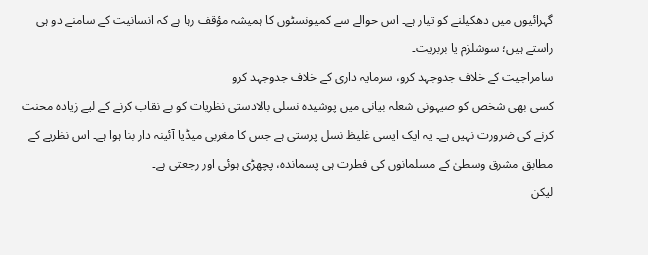گہرائیوں میں دھکیلنے کو تیار ہے۔ اس حوالے سے کمیونسٹوں کا ہمیشہ مؤقف رہا ہے کہ انسانیت کے سامنے دو ہی راستے ہیں؛ سوشلزم یا بربریت۔
سامراجیت کے خلاف جدوجہد کرو، سرمایہ داری کے خلاف جدوجہد کرو
کسی بھی شخص کو صیہونی شعلہ بیانی میں پوشیدہ نسلی بالادستی نظریات کو بے نقاب کرنے کے لیے زیادہ محنت کرنے کی ضرورت نہیں ہے۔ یہ ایک ایسی غلیظ نسل پرستی ہے جس کا مغربی میڈیا آئینہ دار بنا ہوا ہے۔ اس نظریے کے مطابق مشرق وسطیٰ کے مسلمانوں کی فطرت ہی پسماندہ، پچھڑی ہوئی اور رجعتی ہے۔
لیکن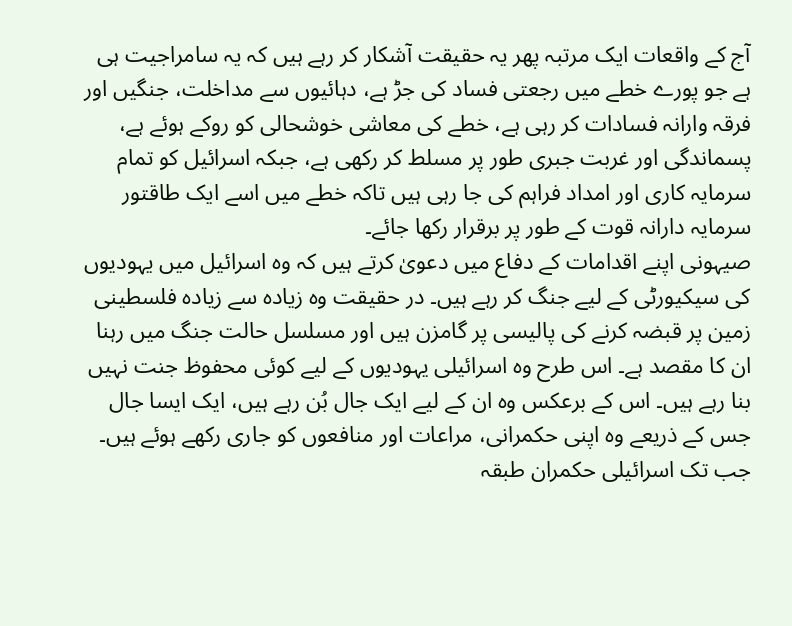آج کے واقعات ایک مرتبہ پھر یہ حقیقت آشکار کر رہے ہیں کہ یہ سامراجیت ہی ہے جو پورے خطے میں رجعتی فساد کی جڑ ہے، دہائیوں سے مداخلت، جنگیں اور فرقہ وارانہ فسادات کر رہی ہے، خطے کی معاشی خوشحالی کو روکے ہوئے ہے، پسماندگی اور غربت جبری طور پر مسلط کر رکھی ہے، جبکہ اسرائیل کو تمام سرمایہ کاری اور امداد فراہم کی جا رہی ہیں تاکہ خطے میں اسے ایک طاقتور سرمایہ دارانہ قوت کے طور پر برقرار رکھا جائے۔
صیہونی اپنے اقدامات کے دفاع میں دعویٰ کرتے ہیں کہ وہ اسرائیل میں یہودیوں کی سیکیورٹی کے لیے جنگ کر رہے ہیں۔ در حقیقت وہ زیادہ سے زیادہ فلسطینی زمین پر قبضہ کرنے کی پالیسی پر گامزن ہیں اور مسلسل حالت جنگ میں رہنا ان کا مقصد ہے۔ اس طرح وہ اسرائیلی یہودیوں کے لیے کوئی محفوظ جنت نہیں بنا رہے ہیں۔ اس کے برعکس وہ ان کے لیے ایک جال بُن رہے ہیں، ایک ایسا جال جس کے ذریعے وہ اپنی حکمرانی، مراعات اور منافعوں کو جاری رکھے ہوئے ہیں۔
جب تک اسرائیلی حکمران طبقہ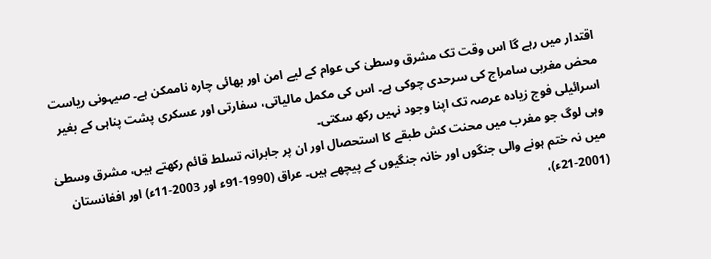اقتدار میں رہے گا اس وقت تک مشرق وسطیٰ کی عوام کے لیے امن اور بھائی چارہ ناممکن ہے۔ صیہونی ریاست محض مغربی سامراج کی سرحدی چوکی ہے۔ اس کی مکمل مالیاتی، سفارتی اور عسکری پشت پناہی کے بغیر اسرائیلی فوج زیادہ عرصہ تک اپنا وجود نہیں رکھ سکتی۔
وہی لوگ جو مغرب میں محنت کش طبقے کا استحصال اور ان پر جابرانہ تسلط قائم رکھتے ہیں، مشرق وسطیٰ میں نہ ختم ہونے والی جنگوں اور خانہ جنگیوں کے پیچھے ہیں۔ عراق (1990-91ء اور 2003-11ء) اور افغانستان (2001-21ء)،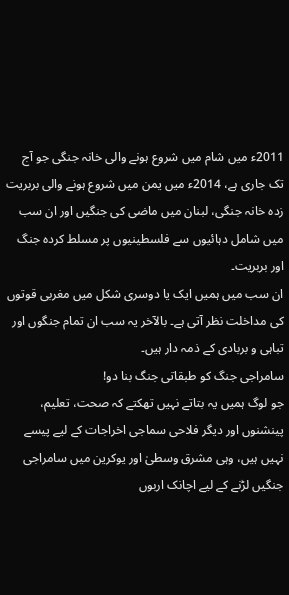2011ء میں شام میں شروع ہونے والی خانہ جنگی جو آج تک جاری ہے، 2014ء میں یمن میں شروع ہونے والی بربریت زدہ خانہ جنگی، لبنان میں ماضی کی جنگیں اور ان سب میں شامل دہائیوں سے فلسطینیوں پر مسلط کردہ جنگ اور بربریت۔
ان سب میں ہمیں ایک یا دوسری شکل میں مغربی قوتوں کی مداخلت نظر آتی ہے۔ بالآخر یہ سب ان تمام جنگوں اور تباہی و بربادی کے ذمہ دار ہیں۔
سامراجی جنگ کو طبقاتی جنگ بنا دو!
جو لوگ ہمیں یہ بتاتے نہیں تھکتے کہ صحت، تعلیم، پینشنوں اور دیگر فلاحی سماجی اخراجات کے لیے پیسے نہیں ہیں، وہی مشرق وسطیٰ اور یوکرین میں سامراجی جنگیں لڑنے کے لیے اچانک اربوں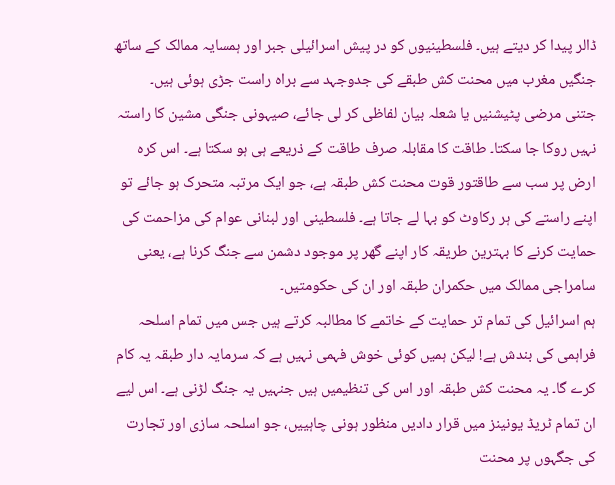ڈالر پیدا کر دیتے ہیں۔ فلسطینیوں کو در پیش اسرائیلی جبر اور ہمسایہ ممالک کے ساتھ جنگیں مغرب میں محنت کش طبقے کی جدوجہد سے براہ راست جڑی ہوئی ہیں۔
جتنی مرضی پٹیشنیں یا شعلہ بیان لفاظی کر لی جائے، صیہونی جنگی مشین کا راستہ نہیں روکا جا سکتا۔ طاقت کا مقابلہ صرف طاقت کے ذریعے ہی ہو سکتا ہے۔ اس کرہ ارض پر سب سے طاقتور قوت محنت کش طبقہ ہے، جو ایک مرتبہ متحرک ہو جائے تو اپنے راستے کی ہر رکاوٹ کو بہا لے جاتا ہے۔ فلسطینی اور لبنانی عوام کی مزاحمت کی حمایت کرنے کا بہترین طریقہ کار اپنے گھر پر موجود دشمن سے جنگ کرنا ہے، یعنی سامراجی ممالک میں حکمران طبقہ اور ان کی حکومتیں۔
ہم اسرائیل کی تمام تر حمایت کے خاتمے کا مطالبہ کرتے ہیں جس میں تمام اسلحہ فراہمی کی بندش ہے! لیکن ہمیں کوئی خوش فہمی نہیں ہے کہ سرمایہ دار طبقہ یہ کام کرے گا۔ یہ محنت کش طبقہ اور اس کی تنظیمیں ہیں جنہیں یہ جنگ لڑنی ہے۔ اس لیے ان تمام ٹریڈ یونینز میں قرار دادیں منظور ہونی چاہییں، جو اسلحہ سازی اور تجارت کی جگہوں پر محنت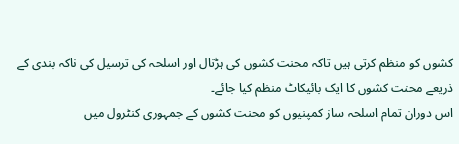کشوں کو منظم کرتی ہیں تاکہ محنت کشوں کی ہڑتال اور اسلحہ کی ترسیل کی ناکہ بندی کے ذریعے محنت کشوں کا ایک بائیکاٹ منظم کیا جائے۔
اس دوران تمام اسلحہ ساز کمپنیوں کو محنت کشوں کے جمہوری کنٹرول میں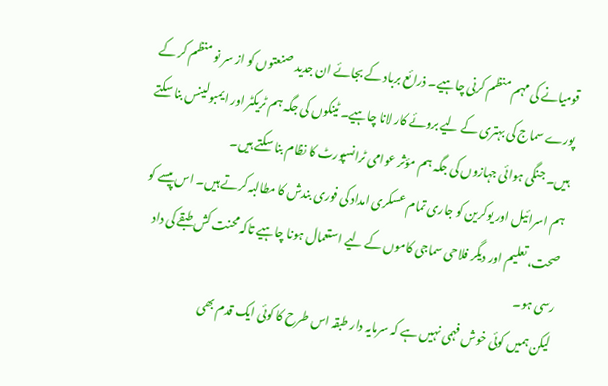قومیانے کی مہم منظم کرنی چاہیے۔ ذرائع برباد کے بجائے ان جدید صنعتوں کو از سر نو منظم کر کے پورے سماج کی بہتری کے لیے بروئے کار لانا چاہیے۔ ٹینکوں کی جگہ ہم ٹریکٹر اور ایمبولینس بنا سکتے ہیں۔ جنگی ہوائی جہازوں کی جگہ ہم مؤثر عوامی ٹرانسپورٹ کا نظام بنا سکتے ہیں۔
ہم اسرائیل اور یوکرین کو جاری تمام عسکری امداد کی فوری بندش کا مطالبہ کرتے ہیں۔ اس پیسے کو صحت، تعلیم اور دیگر فلاحی سماجی کاموں کے لیے استعمال ہونا چاہیے تاکہ محنت کش طبقے کی داد رسی ہو۔
لیکن ہمیں کوئی خوش فہمی نہیں ہے کہ سرمایہ دار طبقہ اس طرح کا کوئی ایک قدم بھی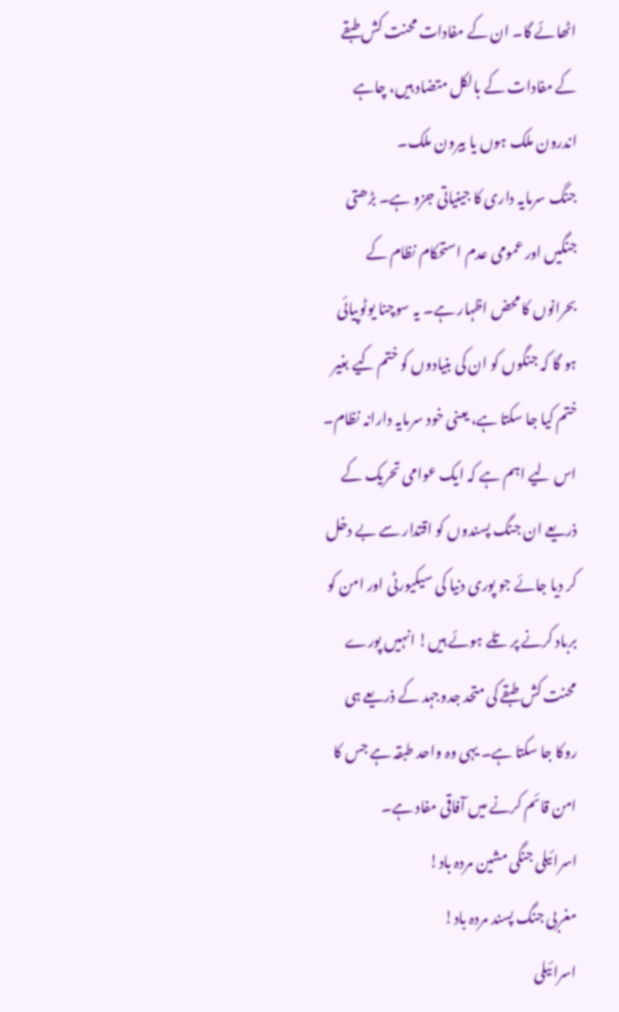اٹھائے گا۔ ان کے مفادات محنت کش طبقے کے مفادات کے بالکل متضاد ہیں، چاہے اندرون ملک ہوں یا بیرون ملک۔
جنگ سرمایہ داری کا جینیاتی جزو ہے۔ بڑھتی جنگیں اور عمومی عدم استحکام نظام کے بحرانوں کا محض اظہار ہے۔ یہ سوچنا یوٹوپیائی ہو گا کہ جنگوں کو ان کی بنیادوں کو ختم کیے بغیر ختم کیا جا سکتا ہے، یعنی خود سرمایہ دارانہ نظام۔
اس لیے اہم ہے کہ ایک عوامی تحریک کے ذریعے ان جنگ پسندوں کو اقتدار سے بے دخل کر دیا جائے جو پوری دنیا کی سیکیورٹی اور امن کو برباد کرنے پر تلے ہوئے ہیں! انہیں پورے محنت کش طبقے کی متحد جدوجہد کے ذریعے ہی روکا جا سکتا ہے۔ یہی وہ واحد طبقہ ہے جس کا امن قائم کرنے میں آفاقی مفاد ہے۔
اسرائیلی جنگی مشین مردہ باد!
مغربی جنگ پسند مردہ باد!
اسرائیلی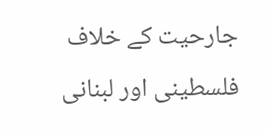جارحیت کے خلاف فلسطینی اور لبنانی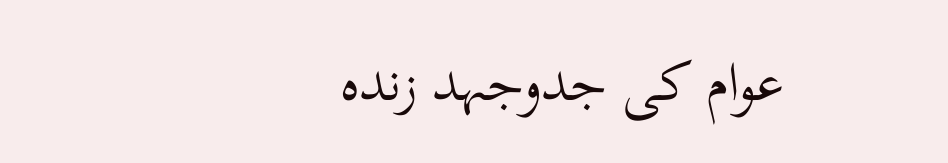عوام کی جدوجہد زندہ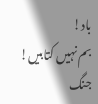باد!
بم نہیں کتابیں!
جنگ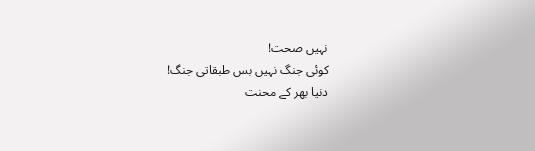نہیں صحت!
کوئی جنگ نہیں بس طبقاتی جنگ!
دنیا بھر کے محنت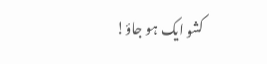کشو ایک ہو جاؤ!